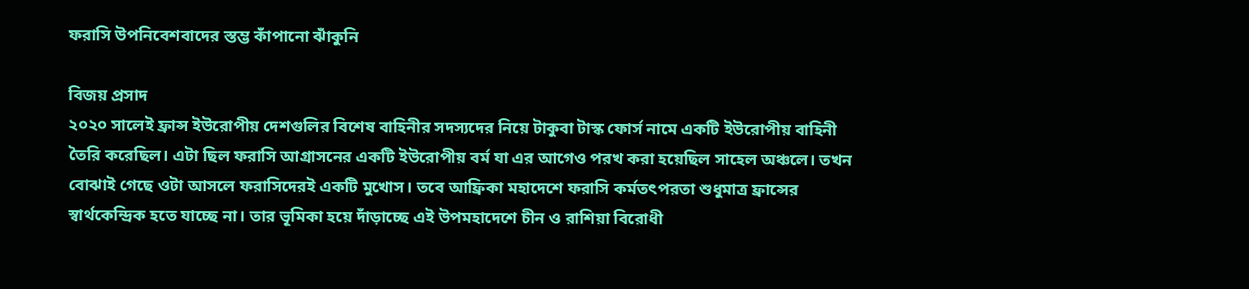ফরাসি উপনিবেশবাদের স্তম্ভ কাঁপানো ঝাঁকুনি

বিজয় প্রসাদ
২০২০ সালেই ফ্রান্স ইউরোপীয় দেশগুলির বিশেষ বাহিনীর সদস্যদের নিয়ে টাকুবা টাস্ক ফোর্স নামে একটি ইউরোপীয় বাহিনী তৈরি করেছিল। এটা ছিল ফরাসি আগ্রাসনের একটি ইউরোপীয় বর্ম যা এর আগেও পরখ করা হয়েছিল সাহেল অঞ্চলে। তখন বোঝাই গেছে ওটা আসলে ফরাসিদেরই একটি মুখোস। তবে আফ্রিকা মহাদেশে ফরাসি কর্মতৎপরতা শুধুমাত্র ফ্রান্সের স্বার্থকেন্দ্রিক হতে যাচ্ছে না। তার ভূমিকা হয়ে দাঁড়াচ্ছে এই উপমহাদেশে চীন ও রাশিয়া বিরোধী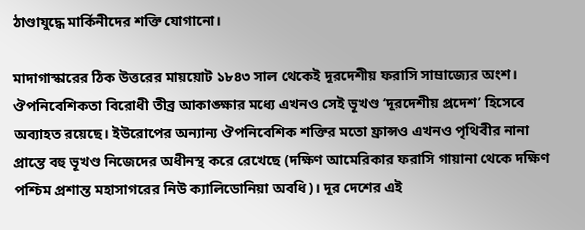ঠাণ্ডাযুদ্ধে মার্কিনীদের শক্তি যোগানো।

মাদাগাস্কারের ঠিক উত্তরের মায়য়োট ১৮৪৩ সাল থেকেই দূরদেশীয় ফরাসি সাম্রাজ্যের অংশ। ঔপনিবেশিকতা বিরোধী তীব্র আকাঙ্ক্ষার মধ্যে এখনও সেই ভূখণ্ড ‘দূরদেশীয় প্রদেশ’ হিসেবে অব্যাহত রয়েছে। ইউরোপের অন্যান্য ঔপনিবেশিক শক্তির মতো ফ্রান্সও এখনও পৃথিবীর নানা প্রান্তে বহু ভূখণ্ড নিজেদের অধীনস্থ করে রেখেছে (দক্ষিণ আমেরিকার ফরাসি গায়ানা থেকে দক্ষিণ পশ্চিম প্রশান্ত মহাসাগরের নিউ ক্যালিডোনিয়া অবধি)। দূর দেশের এই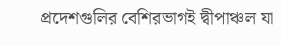প্রদেশগুলির বেশিরভাগই দ্বীপাঞ্চল যা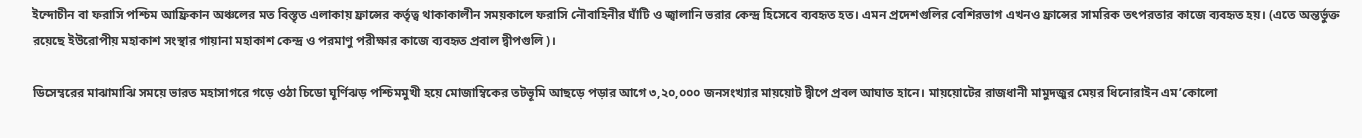ইন্দোচীন বা ফরাসি পশ্চিম আফ্রিকান অঞ্চলের মত বিস্তৃত এলাকায় ফ্রান্সের কর্তৃত্ব থাকাকালীন সময়কালে ফরাসি নৌবাহিনীর ঘাঁটি ও জ্বালানি ভরার কেন্দ্র হিসেবে ব্যবহৃত হত। এমন প্রদেশগুলির বেশিরভাগ এখনও ফ্রান্সের সামরিক তৎপরতার কাজে ব্যবহৃত হয়। (এতে অন্তর্ভুক্ত রয়েছে ইউরোপীয় মহাকাশ সংস্থার গায়ানা মহাকাশ কেন্দ্র ও পরমাণু পরীক্ষার কাজে ব্যবহৃত প্রবাল দ্বীপগুলি)।

ডিসেম্বরের মাঝামাঝি সময়ে ভারত মহাসাগরে গড়ে ওঠা চিডো ঘূর্ণিঝড় পশ্চিমমুখী হয়ে মোজাম্বিকের তটভূমি আছড়ে পড়ার আগে ৩,২০,০০০ জনসংখ্যার মায়য়োট দ্বীপে প্রবল আঘাত হানে। মায়য়োটের রাজধানী মামুদজুর মেয়র ধিনোরাইন এম’কোলো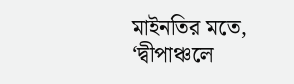মাইনতির মতে, ‘দ্বীপাঞ্চলে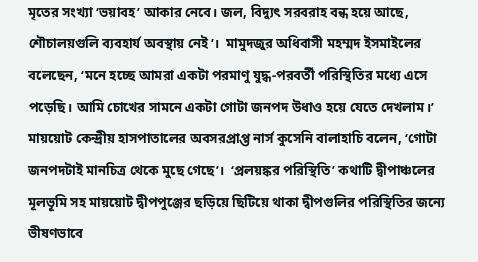মৃতের সংখ্যা ‘ভয়াবহ’ আকার নেবে। জল, বিদ্যুৎ সরবরাহ বন্ধ হয়ে আছে, শৌচালয়গুলি ব্যবহার্য অবস্থায় নেই’।  মামুদজুর অধিবাসী মহম্মদ ইসমাইলের বলেছেন, ‘মনে হচ্ছে আমরা একটা পরমাণু যুদ্ধ-পরবর্তী পরিস্থিতির মধ্যে এসে পড়েছি। আমি চোখের সামনে একটা গোটা জনপদ উধাও হয়ে যেতে দেখলাম।’ মায়য়োট কেন্দ্রীয় হাসপাতালের অবসরপ্রাপ্ত নার্স কুসেনি বালাহাচি বলেন, ‘গোটা জনপদটাই মানচিত্র থেকে মুছে গেছে’।  ‘প্রলয়ঙ্কর পরিস্থিতি’ কথাটি দ্বীপাঞ্চলের মূলভূমি সহ মায়য়োট দ্বীপপুঞ্জের ছড়িয়ে ছিটিয়ে থাকা দ্বীপগুলির পরিস্থিতির জন্যে ভীষণভাবে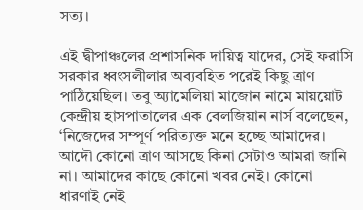সত্য।

এই দ্বীপাঞ্চলের প্রশাসনিক দায়িত্ব যাদের, সেই ফরাসি সরকার ধ্বংসলীলার অব্যবহিত পরেই কিছু ত্রাণ পাঠিয়েছিল। তবু অ্যামেলিয়া মাজোন নামে মায়য়োট কেন্দ্রীয় হাসপাতালের এক বেলজিয়ান নার্স বলেছেন, ‘নিজেদের সম্পূর্ণ পরিত্যক্ত মনে হচ্ছে আমাদের। আদৌ কোনো ত্রাণ আসছে কিনা সেটাও আমরা জানি না। আমাদের কাছে কোনো খবর নেই। কোনো ধারণাই নেই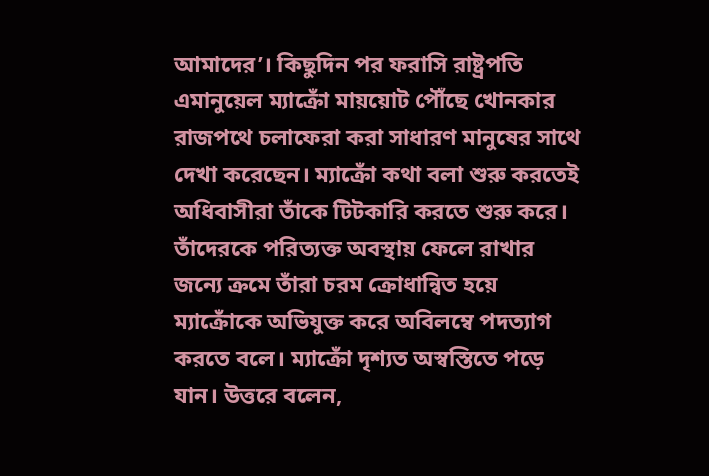আমাদের’। কিছুদিন পর ফরাসি রাষ্ট্রপতি এমানুয়েল ম্যাক্রোঁ মায়য়োট পৌঁছে খোনকার রাজপথে চলাফেরা করা সাধারণ মানুষের সাথে দেখা করেছেন। ম্যাক্রোঁ কথা বলা শুরু করতেই অধিবাসীরা তাঁকে টিটকারি করতে শুরু করে। তাঁদেরকে পরিত্যক্ত অবস্থায় ফেলে রাখার জন্যে ক্রমে তাঁরা চরম ক্রোধান্বিত হয়ে ম্যাক্রোঁকে অভিযুক্ত করে অবিলম্বে পদত্যাগ করতে বলে। ম্যাক্রোঁ দৃশ্যত অস্বস্তিতে পড়ে যান। উত্তরে বলেন,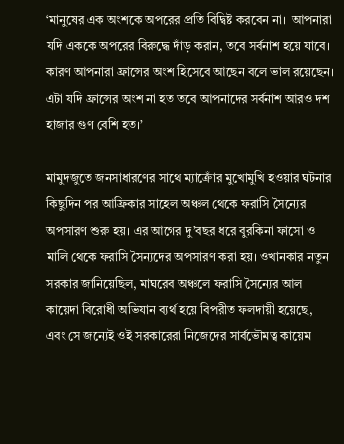‘মানুষের এক অংশকে অপরের প্রতি বিদ্বিষ্ট করবেন না।  আপনারা যদি এককে অপরের বিরুদ্ধে দাঁড় করান, তবে সর্বনাশ হয়ে যাবে। কারণ আপনারা ফ্রান্সের অংশ হিসেবে আছেন বলে ভাল রয়েছেন। এটা যদি ফ্রান্সের অংশ না হত তবে আপনাদের সর্বনাশ আরও দশ হাজার গুণ বেশি হত।’

মামুদজুতে জনসাধারণের সাথে ম্যাক্রোঁর মুখোমুখি হওয়ার ঘটনার কিছুদিন পর আফ্রিকার সাহেল অঞ্চল থেকে ফরাসি সৈন্যের অপসারণ শুরু হয়। এর আগের দু’বছর ধরে বুরকিনা ফাসো ও মালি থেকে ফরাসি সৈন্যদের অপসারণ করা হয়। ওখানকার নতুন সরকার জানিয়েছিল, মাঘরেব অঞ্চলে ফরাসি সৈন্যের আল কায়েদা বিরোধী অভিযান ব্যর্থ হয়ে বিপরীত ফলদায়ী হয়েছে, এবং সে জন্যেই ওই সরকারেরা নিজেদের সার্বভৌমত্ব কায়েম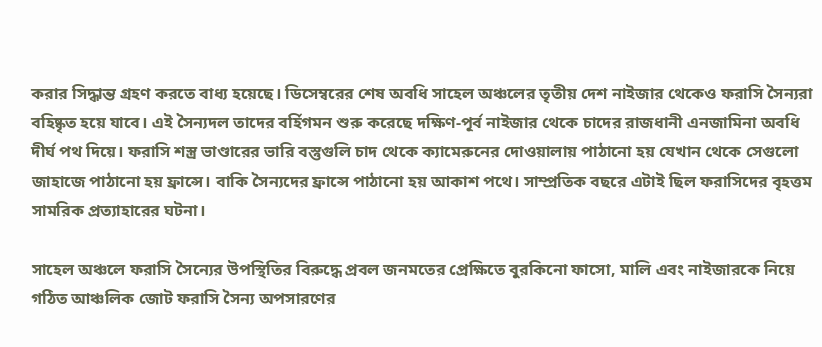করার সিদ্ধান্ত গ্রহণ করতে বাধ্য হয়েছে। ডিসেম্বরের শেষ অবধি সাহেল অঞ্চলের তৃতীয় দেশ নাইজার থেকেও ফরাসি সৈন্যরা বহিষ্কৃত হয়ে যাবে। এই সৈন্যদল তাদের বর্হিগমন শুরু করেছে দক্ষিণ-পূর্ব নাইজার থেকে চাদের রাজধানী এনজামিনা অবধি দীর্ঘ পথ দিয়ে। ফরাসি শস্ত্র ভাণ্ডারের ভারি বস্তুগুলি চাদ থেকে ক্যামেরুনের দোওয়ালায় পাঠানো হয় যেখান থেকে সেগুলো জাহাজে পাঠানো হয় ফ্রান্সে। বাকি সৈন্যদের ফ্রান্সে পাঠানো হয় আকাশ পথে। সাম্প্রতিক বছরে এটাই ছিল ফরাসিদের বৃহত্তম সামরিক প্রত্যাহারের ঘটনা।

সাহেল অঞ্চলে ফরাসি সৈন্যের উপস্থিতির বিরুদ্ধে প্রবল জনমতের প্রেক্ষিতে বুরকিনো ফাসো, মালি এবং নাইজারকে নিয়ে গঠিত আঞ্চলিক জোট ফরাসি সৈন্য অপসারণের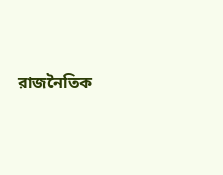রাজনৈতিক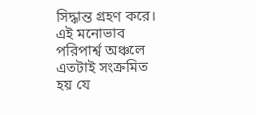সিদ্ধান্ত গ্রহণ করে।  এই মনোভাব পরিপার্শ্ব অঞ্চলে এতটাই সংক্রমিত হয় যে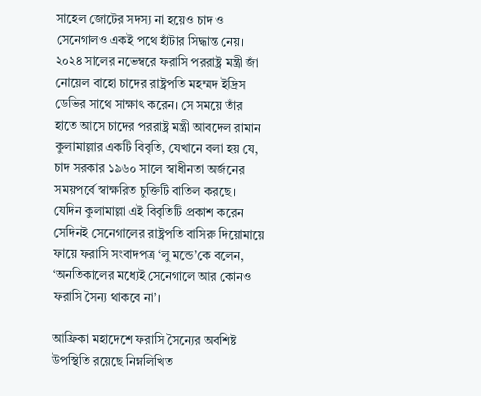সাহেল জোটের সদস্য না হয়েও চাদ ও সেনেগালও একই পথে হাঁটার সিদ্ধান্ত নেয়। ২০২৪ সালের নভেম্বরে ফরাসি পররাষ্ট্র মন্ত্রী জাঁ নোয়েল বাহো চাদের রাষ্ট্রপতি মহম্মদ ইদ্রিস ডেভির সাথে সাক্ষাৎ করেন। সে সময়ে তাঁর হাতে আসে চাদের পররাষ্ট্র মন্ত্রী আবদেল রামান কুলামাল্লার একটি বিবৃতি, যেখানে বলা হয় যে, চাদ সরকার ১৯৬০ সালে স্বাধীনতা অর্জনের সময়পর্বে স্বাক্ষরিত চুক্তিটি বাতিল করছে। যেদিন কুলামাল্লা এই বিবৃতিটি প্রকাশ করেন সেদিনই সেনেগালের রাষ্ট্রপতি বাসিরু দিয়োমায়ে ফায়ে ফরাসি সংবাদপত্র ‘লু মন্ডে’কে বলেন, ‘অনতিকালের মধ্যেই সেনেগালে আর কোনও ফরাসি সৈন্য থাকবে না’।

আফ্রিকা মহাদেশে ফরাসি সৈন্যের অবশিষ্ট উপস্থিতি রয়েছে নিম্নলিখিত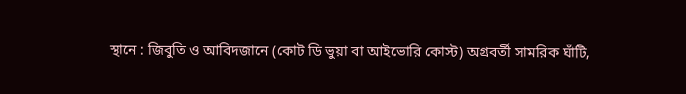স্থানে : জিবুতি ও আবিদজানে (কোট ডি ভুয়া বা আইভোরি কোস্ট) অগ্রবর্তী সামরিক ঘাঁটি,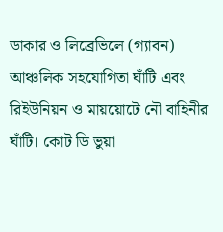ডাকার ও লিব্রেভিলে (গ্যাবন) আঞ্চলিক সহযোগিতা ঘাঁটি এবং রিইউনিয়ন ও মায়য়োটে নৌ বাহিনীর ঘাঁটি। কোট ডি ভুয়া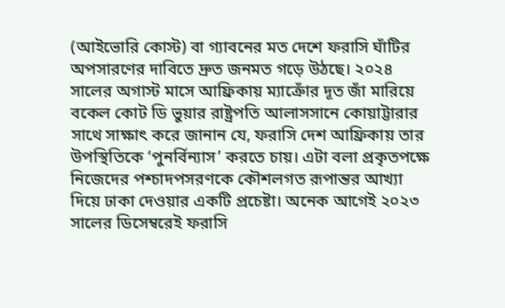(আইভোরি কোস্ট) বা গ্যাবনের মত দেশে ফরাসি ঘাঁটির অপসারণের দাবিতে দ্রুত জনমত গড়ে উঠছে। ২০২৪ সালের অগাস্ট মাসে আফ্রিকায় ম্যাক্রোঁর দূত জাঁ মারিয়ে বকেল কোট ডি ভুয়ার রাষ্ট্রপতি আলাসসানে কোয়াট্টারার সাথে সাক্ষাৎ করে জানান যে, ফরাসি দেশ আফ্রিকায় তার উপস্থিতিকে ‘পুনর্বিন্যাস’ করতে চায়। এটা বলা প্রকৃতপক্ষে নিজেদের পশ্চাদপসরণকে কৌশলগত রূপান্তর আখ্যা দিয়ে ঢাকা দেওয়ার একটি প্রচেষ্টা। অনেক আগেই ২০২৩ সালের ডিসেম্বরেই ফরাসি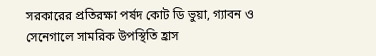সরকারের প্রতিরক্ষা পর্ষদ কোট ডি ভুয়া, গ্যাবন ও সেনেগালে সামরিক উপস্থিতি হ্রাস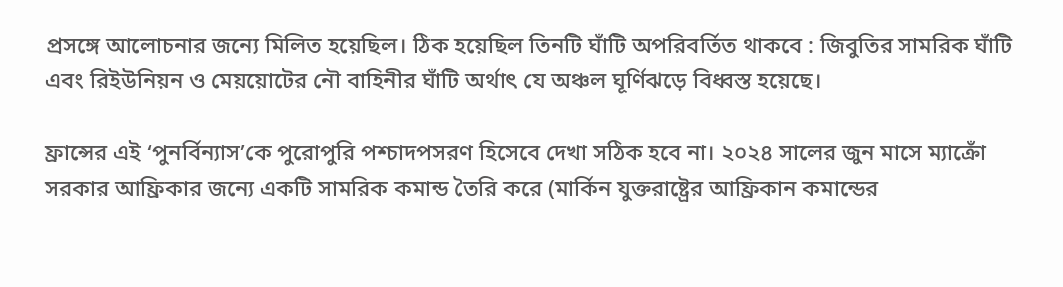প্রসঙ্গে আলোচনার জন্যে মিলিত হয়েছিল। ঠিক হয়েছিল তিনটি ঘাঁটি অপরিবর্তিত থাকবে : জিবুতির সামরিক ঘাঁটি এবং রিইউনিয়ন ও মেয়য়োটের নৌ বাহিনীর ঘাঁটি অর্থাৎ যে অঞ্চল ঘূর্ণিঝড়ে বিধ্বস্ত হয়েছে।

ফ্রান্সের এই ‘পুনর্বিন্যাস’কে পুরোপুরি পশ্চাদপসরণ হিসেবে দেখা সঠিক হবে না। ২০২৪ সালের জুন মাসে ম্যাক্রোঁ সরকার আফ্রিকার জন্যে একটি সামরিক কমান্ড তৈরি করে (মার্কিন যুক্তরাষ্ট্রের আফ্রিকান কমান্ডের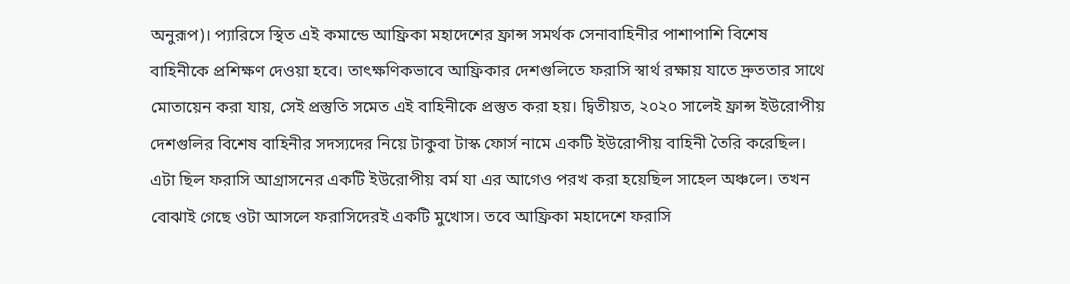অনুরূপ)। প্যারিসে স্থিত এই কমান্ডে আফ্রিকা মহাদেশের ফ্রান্স সমর্থক সেনাবাহিনীর পাশাপাশি বিশেষ বাহিনীকে প্রশিক্ষণ দেওয়া হবে। তাৎক্ষণিকভাবে আফ্রিকার দেশগুলিতে ফরাসি স্বার্থ রক্ষায় যাতে দ্রুততার সাথে মোতায়েন করা যায়, সেই প্রস্তুতি সমেত এই বাহিনীকে প্রস্তুত করা হয়। দ্বিতীয়ত, ২০২০ সালেই ফ্রান্স ইউরোপীয় দেশগুলির বিশেষ বাহিনীর সদস্যদের নিয়ে টাকুবা টাস্ক ফোর্স নামে একটি ইউরোপীয় বাহিনী তৈরি করেছিল। এটা ছিল ফরাসি আগ্রাসনের একটি ইউরোপীয় বর্ম যা এর আগেও পরখ করা হয়েছিল সাহেল অঞ্চলে। তখন বোঝাই গেছে ওটা আসলে ফরাসিদেরই একটি মুখোস। তবে আফ্রিকা মহাদেশে ফরাসি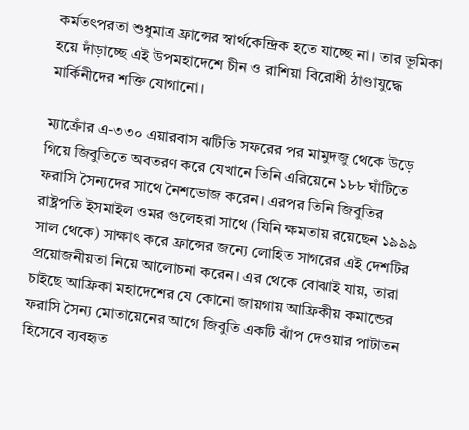কর্মতৎপরতা শুধুমাত্র ফ্রান্সের স্বার্থকেন্দ্রিক হতে যাচ্ছে না। তার ভূমিকা হয়ে দাঁড়াচ্ছে এই উপমহাদেশে চীন ও রাশিয়া বিরোধী ঠাণ্ডাযুদ্ধে মার্কিনীদের শক্তি যোগানো।

ম্যাক্রোঁর এ-৩৩০ এয়ারবাস ঝটিতি সফরের পর মামুদজু থেকে উড়ে গিয়ে জিবুতিতে অবতরণ করে যেখানে তিনি এরিয়েনে ১৮৮ ঘাঁটিতে ফরাসি সৈন্যদের সাথে নৈশভোজ করেন। এরপর তিনি জিবুতির রাষ্ট্রপতি ইসমাইল ওমর গুলেহরা সাথে (যিনি ক্ষমতায় রয়েছেন ১৯৯৯ সাল থেকে) সাক্ষাৎ করে ফ্রান্সের জন্যে লোহিত সাগরের এই দেশটির প্রয়োজনীয়তা নিয়ে আলোচনা করেন। এর থেকে বোঝাই যায়, তারা চাইছে আফ্রিকা মহাদেশের যে কোনো জায়গায় আফ্রিকীয় কমান্ডের ফরাসি সৈন্য মোতায়েনের আগে জিবুতি একটি ঝাঁপ দেওয়ার পাটাতন হিসেবে ব্যবহৃত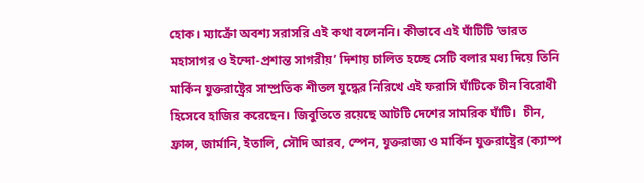হোক। ম্যাক্রোঁ অবশ্য সরাসরি এই কথা বলেননি। কীভাবে এই ঘাঁটিটি ‘ভারত মহাসাগর ও ইন্দো-প্রশান্ত সাগরীয়’ দিশায় চালিত হচ্ছে সেটি বলার মধ্য দিয়ে তিনি মার্কিন যুক্তরাষ্ট্রের সাম্প্রতিক শীতল যুদ্ধের নিরিখে এই ফরাসি ঘাঁটিকে চীন বিরোধী হিসেবে হাজির করেছেন। জিবুতিতে রয়েছে আটটি দেশের সামরিক ঘাঁটি।  চীন, ফ্রান্স, জার্মানি, ইতালি, সৌদি আরব, স্পেন, যুক্তরাজ্য ও মার্কিন যুক্তরাষ্ট্রের (ক্যাম্প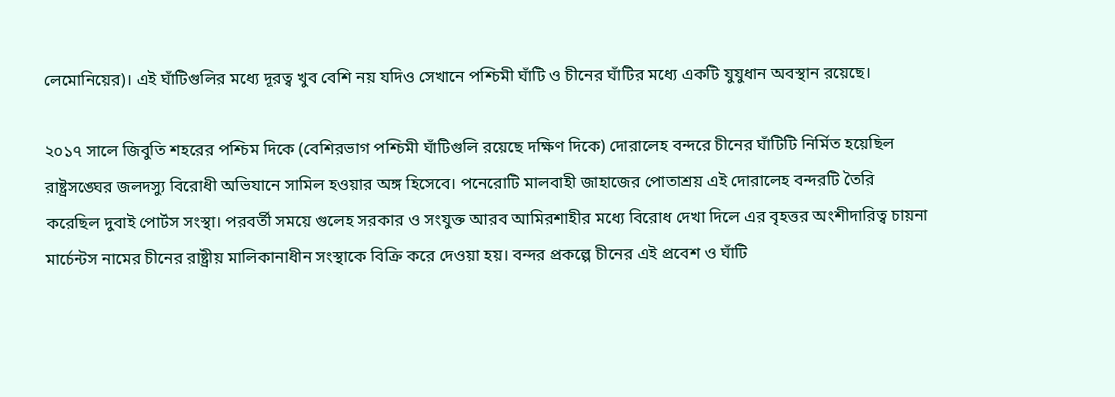লেমোনিয়ের)। এই ঘাঁটিগুলির মধ্যে দূরত্ব খুব বেশি নয় যদিও সেখানে পশ্চিমী ঘাঁটি ও চীনের ঘাঁটির মধ্যে একটি যুযুধান অবস্থান রয়েছে।

২০১৭ সালে জিবুতি শহরের পশ্চিম দিকে (বেশিরভাগ পশ্চিমী ঘাঁটিগুলি রয়েছে দক্ষিণ দিকে) দোরালেহ বন্দরে চীনের ঘাঁটিটি নির্মিত হয়েছিল রাষ্ট্রসঙ্ঘের জলদস্যু বিরোধী অভিযানে সামিল হওয়ার অঙ্গ হিসেবে। পনেরোটি মালবাহী জাহাজের পোতাশ্রয় এই দোরালেহ বন্দরটি তৈরি করেছিল দুবাই পোর্টস সংস্থা। পরবর্তী সময়ে গুলেহ সরকার ও সংযুক্ত আরব আমিরশাহীর মধ্যে বিরোধ দেখা দিলে এর বৃহত্তর অংশীদারিত্ব চায়না মার্চেন্টস নামের চীনের রাষ্ট্রীয় মালিকানাধীন সংস্থাকে বিক্রি করে দেওয়া হয়। বন্দর প্রকল্পে চীনের এই প্রবেশ ও ঘাঁটি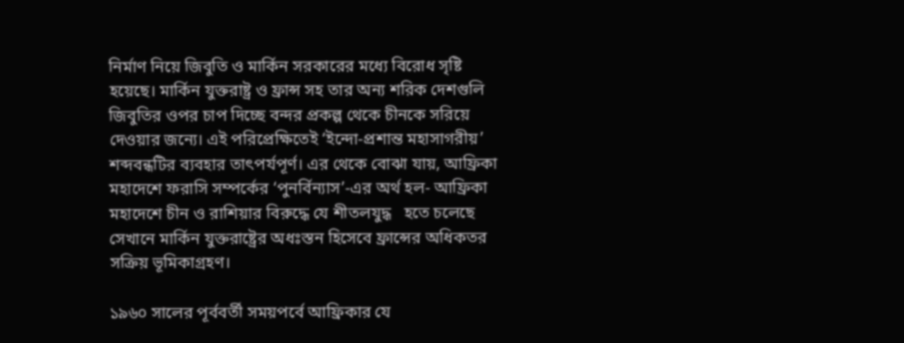নির্মাণ নিয়ে জিবুতি ও মার্কিন সরকারের মধ্যে বিরোধ সৃষ্টি হয়েছে। মার্কিন যুক্তরাষ্ট্র ও ফ্রান্স সহ তার অন্য শরিক দেশগুলি জিবুতির ওপর চাপ দিচ্ছে বন্দর প্রকল্প থেকে চীনকে সরিয়ে দেওয়ার জন্যে। এই পরিপ্রেক্ষিতেই ‘ইন্দো-প্রশান্ত মহাসাগরীয়’ শব্দবন্ধটির ব্যবহার তাৎপর্যপূর্ণ। এর থেকে বোঝা যায়, আফ্রিকা মহাদেশে ফরাসি সম্পর্কের ‘পুনর্বিন্যাস’-এর অর্থ হল- আফ্রিকা মহাদেশে চীন ও রাশিয়ার বিরুদ্ধে যে শীতলযুদ্ধ   হতে চলেছে সেখানে মার্কিন যুক্তরাষ্ট্রের অধঃস্তন হিসেবে ফ্রান্সের অধিকতর সক্রিয় ভূমিকাগ্রহণ।

১৯৬০ সালের পূর্ববর্তী সময়পর্বে আফ্রিকার যে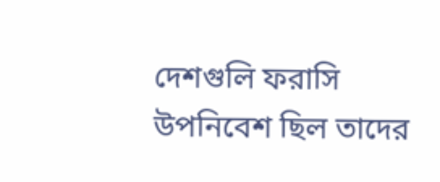দেশগুলি ফরাসি উপনিবেশ ছিল তাদের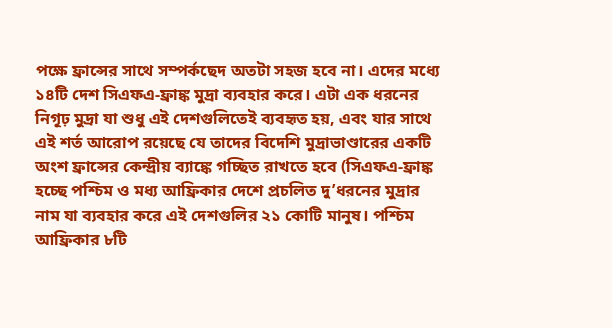পক্ষে ফ্রান্সের সাথে সম্পর্কছেদ অতটা সহজ হবে না। এদের মধ্যে ১৪টি দেশ সিএফএ-ফ্রাঙ্ক মুদ্রা ব্যবহার করে। এটা এক ধরনের নিগূঢ় মুদ্রা যা শুধু এই দেশগুলিতেই ব্যবহৃত হয়, এবং যার সাথে এই শর্ত আরোপ রয়েছে যে তাদের বিদেশি মুদ্রাভাণ্ডারের একটি অংশ ফ্রান্সের কেন্দ্রীয় ব্যাঙ্কে গচ্ছিত রাখতে হবে (সিএফএ-ফ্রাঙ্ক হচ্ছে পশ্চিম ও মধ্য আফ্রিকার দেশে প্রচলিত দু’ধরনের মুদ্রার নাম যা ব্যবহার করে এই দেশগুলির ২১ কোটি মানুষ। পশ্চিম আফ্রিকার ৮টি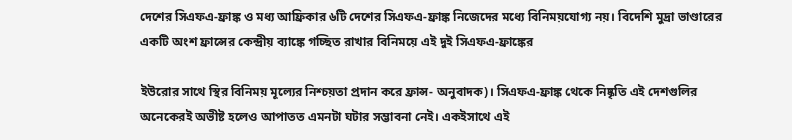দেশের সিএফএ-ফ্রাঙ্ক ও মধ্য আফ্রিকার ৬টি দেশের সিএফএ-ফ্রাঙ্ক নিজেদের মধ্যে বিনিময়যোগ্য নয়। বিদেশি মুদ্রা ভাণ্ডারের একটি অংশ ফ্রান্সের কেন্দ্রীয় ব্যাঙ্কে গচ্ছিত রাখার বিনিময়ে এই দুই সিএফএ-ফ্রাঙ্কের

ইউরোর সাথে স্থির বিনিময় মূল্যের নিশ্চয়তা প্রদান করে ফ্রান্স- অনুবাদক)। সিএফএ-ফ্রাঙ্ক থেকে নিষ্কৃতি এই দেশগুলির অনেকেরই অভীষ্ট হলেও আপাতত এমনটা ঘটার সম্ভাবনা নেই। একইসাথে এই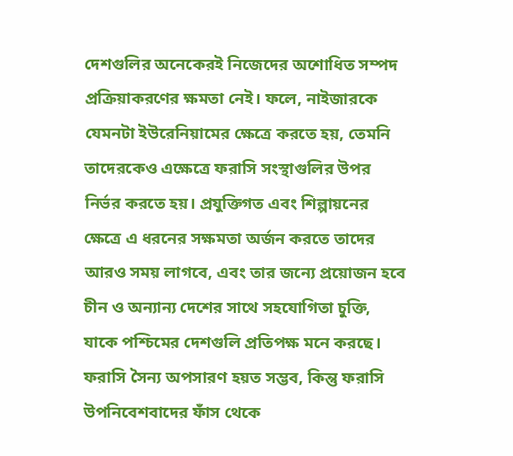দেশগুলির অনেকেরই নিজেদের অশোধিত সম্পদ প্রক্রিয়াকরণের ক্ষমতা নেই। ফলে, নাইজারকে যেমনটা ইউরেনিয়ামের ক্ষেত্রে করতে হয়, তেমনি তাদেরকেও এক্ষেত্রে ফরাসি সংস্থাগুলির উপর নির্ভর করতে হয়। প্রযুক্তিগত এবং শিল্পায়নের ক্ষেত্রে এ ধরনের সক্ষমতা অর্জন করতে তাদের আরও সময় লাগবে, এবং তার জন্যে প্রয়োজন হবে চীন ও অন্যান্য দেশের সাথে সহযোগিতা চুক্তি, যাকে পশ্চিমের দেশগুলি প্রতিপক্ষ মনে করছে। ফরাসি সৈন্য অপসারণ হয়ত সম্ভব, কিন্তু ফরাসি উপনিবেশবাদের ফাঁস থেকে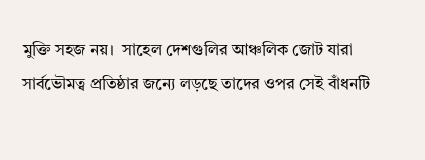মুক্তি সহজ নয়।  সাহেল দেশগুলির আঞ্চলিক জোট যারা সার্বভৌমত্ব প্রতিষ্ঠার জন্যে লড়ছে তাদের ওপর সেই বাঁধনটি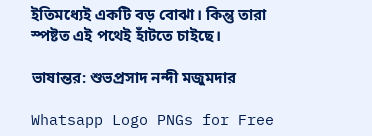ইতিমধ্যেই একটি বড় বোঝা। কিন্তু তারা স্পষ্টত এই পথেই হাঁটতে চাইছে।

ভাষান্তর: শুভপ্রসাদ নন্দী মজুমদার

Whatsapp Logo PNGs for Free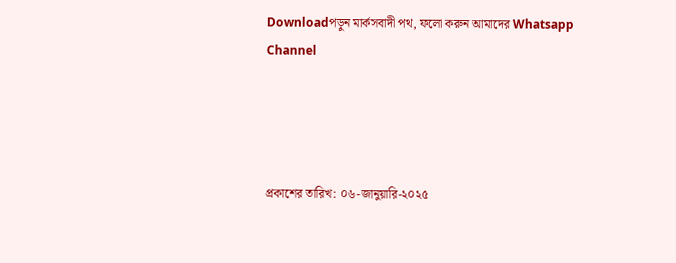Downloadপড়ুন মার্কসবাদী পথ, ফলো করুন আমাদের Whatsapp Channel




প্রকাশের তারিখ: ০৬-জানুয়ারি-২০২৫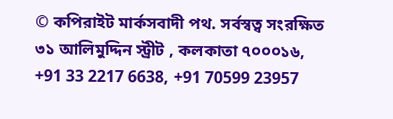© কপিরাইট মার্কসবাদী পথ. সর্বস্বত্ব সংরক্ষিত
৩১ আলিমুদ্দিন স্ট্রীট , কলকাতা ৭০০০১৬, +91 33 2217 6638, +91 70599 23957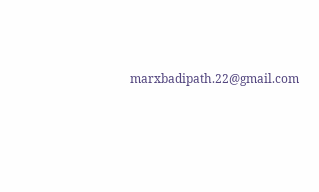marxbadipath.22@gmail.com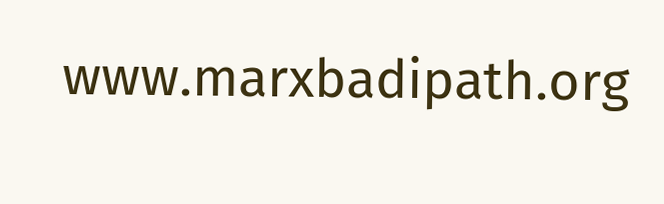www.marxbadipath.org